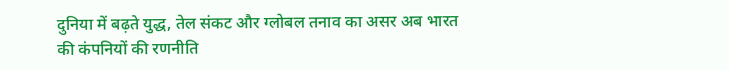दुनिया में बढ़ते युद्ध, तेल संकट और ग्लोबल तनाव का असर अब भारत की कंपनियों की रणनीति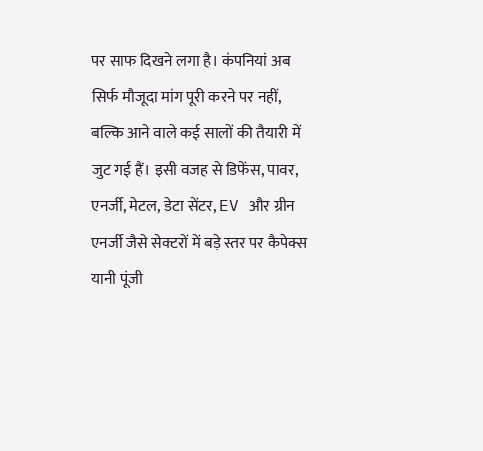पर साफ दिखने लगा है। कंपनियां अब सिर्फ मौजूदा मांग पूरी करने पर नहीं, बल्कि आने वाले कई सालों की तैयारी में जुट गई हैं। इसी वजह से डिफेंस, पावर, एनर्जी, मेटल, डेटा सेंटर, EV और ग्रीन एनर्जी जैसे सेक्टरों में बड़े स्तर पर कैपेक्स यानी पूंजी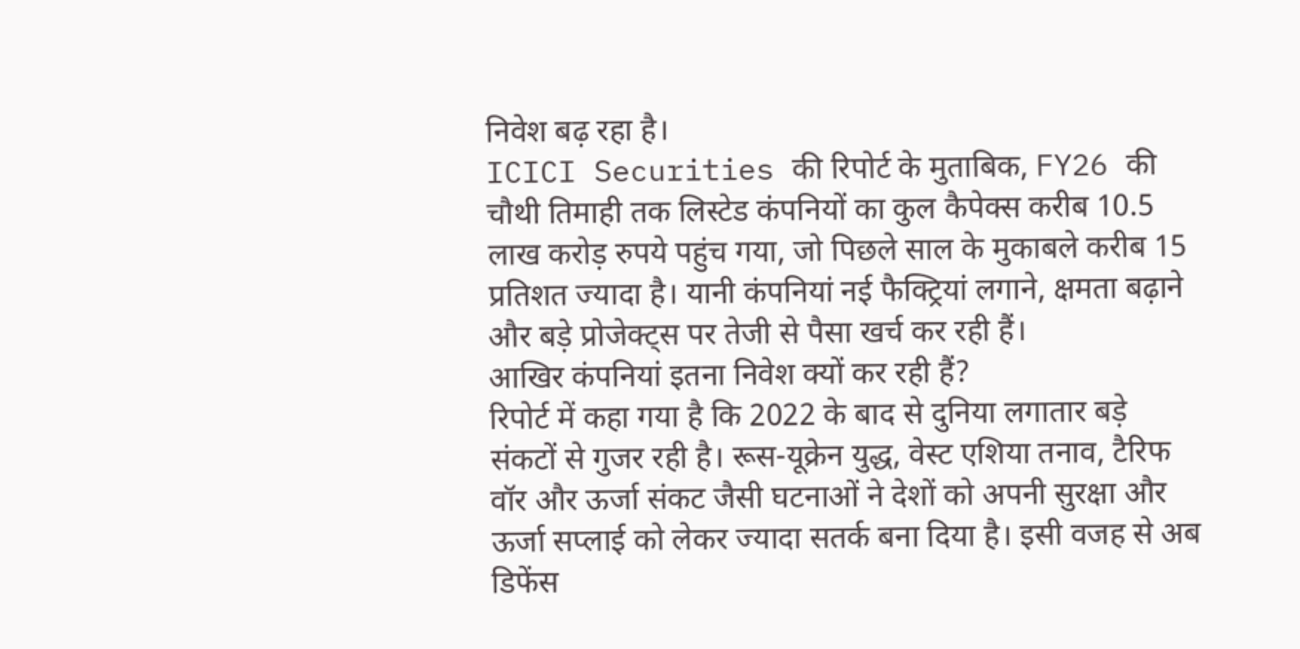निवेश बढ़ रहा है।
ICICI Securities की रिपोर्ट के मुताबिक, FY26 की चौथी तिमाही तक लिस्टेड कंपनियों का कुल कैपेक्स करीब 10.5 लाख करोड़ रुपये पहुंच गया, जो पिछले साल के मुकाबले करीब 15 प्रतिशत ज्यादा है। यानी कंपनियां नई फैक्ट्रियां लगाने, क्षमता बढ़ाने और बड़े प्रोजेक्ट्स पर तेजी से पैसा खर्च कर रही हैं।
आखिर कंपनियां इतना निवेश क्यों कर रही हैं?
रिपोर्ट में कहा गया है कि 2022 के बाद से दुनिया लगातार बड़े संकटों से गुजर रही है। रूस-यूक्रेन युद्ध, वेस्ट एशिया तनाव, टैरिफ वॉर और ऊर्जा संकट जैसी घटनाओं ने देशों को अपनी सुरक्षा और ऊर्जा सप्लाई को लेकर ज्यादा सतर्क बना दिया है। इसी वजह से अब डिफेंस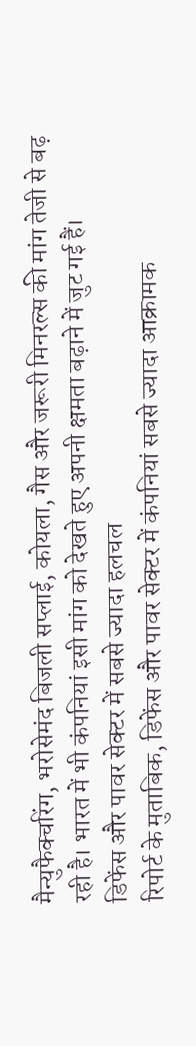मैन्युफैक्चरिंग, भरोसेमंद बिजली सप्लाई, कोयला, गैस और जरूरी मिनरल्स की मांग तेजी से बढ़ रही है। भारत में भी कंपनियां इसी मांग को देखते हुए अपनी क्षमता बढ़ाने में जुट गई हैं।
डिफेंस और पावर सेक्टर में सबसे ज्यादा हलचल
रिपोर्ट के मुताबिक, डिफेंस और पावर सेक्टर में कंपनियां सबसे ज्यादा आक्रामक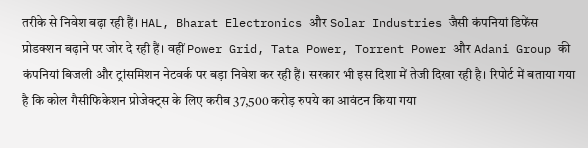तरीके से निवेश बढ़ा रही हैं। HAL, Bharat Electronics और Solar Industries जैसी कंपनियां डिफेंस प्रोडक्शन बढ़ाने पर जोर दे रही हैं। वहीं Power Grid, Tata Power, Torrent Power और Adani Group की कंपनियां बिजली और ट्रांसमिशन नेटवर्क पर बड़ा निवेश कर रही हैं। सरकार भी इस दिशा में तेजी दिखा रही है। रिपोर्ट में बताया गया है कि कोल गैसीफिकेशन प्रोजेक्ट्स के लिए करीब 37,500 करोड़ रुपये का आवंटन किया गया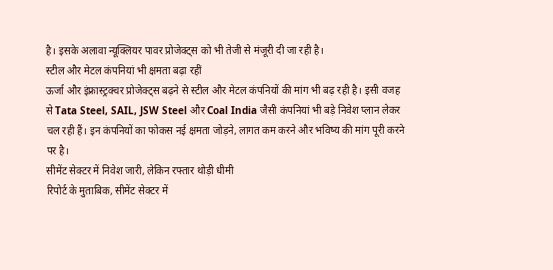है। इसके अलावा न्यूक्लियर पावर प्रोजेक्ट्स को भी तेजी से मंजूरी दी जा रही है।
स्टील और मेटल कंपनियां भी क्षमता बढ़ा रहीं
ऊर्जा और इंफ्रास्ट्रक्चर प्रोजेक्ट्स बढ़ने से स्टील और मेटल कंपनियों की मांग भी बढ़ रही है। इसी वजह से Tata Steel, SAIL, JSW Steel और Coal India जैसी कंपनियां भी बड़े निवेश प्लान लेकर चल रही हैं। इन कंपनियों का फोकस नई क्षमता जोड़ने, लागत कम करने और भविष्य की मांग पूरी करने पर है।
सीमेंट सेक्टर में निवेश जारी, लेकिन रफ्तार थोड़ी धीमी
रिपोर्ट के मुताबिक, सीमेंट सेक्टर में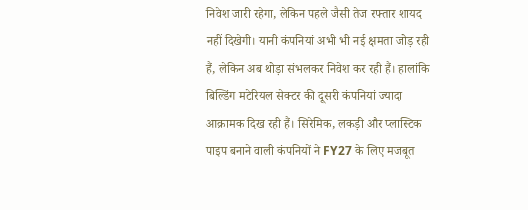निवेश जारी रहेगा, लेकिन पहले जैसी तेज रफ्तार शायद नहीं दिखेगी। यानी कंपनियां अभी भी नई क्षमता जोड़ रही हैं, लेकिन अब थोड़ा संभलकर निवेश कर रही हैं। हालांकि बिल्डिंग मटेरियल सेक्टर की दूसरी कंपनियां ज्यादा आक्रामक दिख रही हैं। सिरेमिक, लकड़ी और प्लास्टिक पाइप बनाने वाली कंपनियों ने FY27 के लिए मजबूत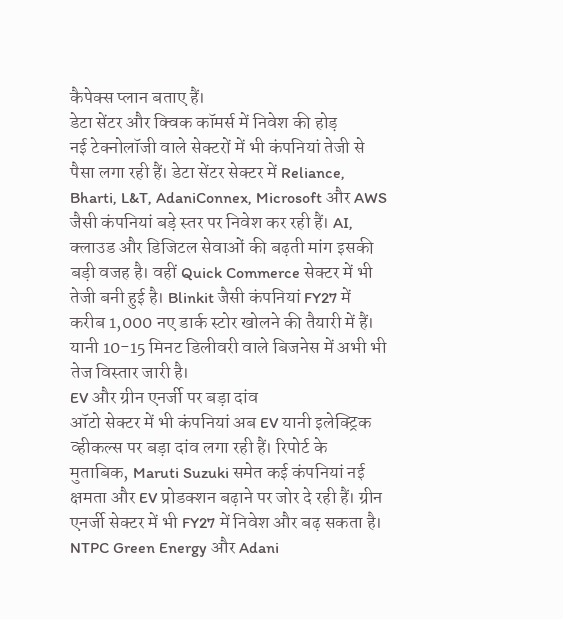कैपेक्स प्लान बताए हैं।
डेटा सेंटर और क्विक कॉमर्स में निवेश की होड़
नई टेक्नोलॉजी वाले सेक्टरों में भी कंपनियां तेजी से पैसा लगा रही हैं। डेटा सेंटर सेक्टर में Reliance, Bharti, L&T, AdaniConnex, Microsoft और AWS जैसी कंपनियां बड़े स्तर पर निवेश कर रही हैं। AI, क्लाउड और डिजिटल सेवाओं की बढ़ती मांग इसकी बड़ी वजह है। वहीं Quick Commerce सेक्टर में भी तेजी बनी हुई है। Blinkit जैसी कंपनियां FY27 में करीब 1,000 नए डार्क स्टोर खोलने की तैयारी में हैं। यानी 10-15 मिनट डिलीवरी वाले बिजनेस में अभी भी तेज विस्तार जारी है।
EV और ग्रीन एनर्जी पर बड़ा दांव
ऑटो सेक्टर में भी कंपनियां अब EV यानी इलेक्ट्रिक व्हीकल्स पर बड़ा दांव लगा रही हैं। रिपोर्ट के मुताबिक, Maruti Suzuki समेत कई कंपनियां नई क्षमता और EV प्रोडक्शन बढ़ाने पर जोर दे रही हैं। ग्रीन एनर्जी सेक्टर में भी FY27 में निवेश और बढ़ सकता है। NTPC Green Energy और Adani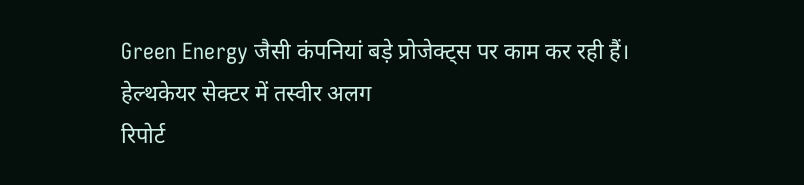Green Energy जैसी कंपनियां बड़े प्रोजेक्ट्स पर काम कर रही हैं।
हेल्थकेयर सेक्टर में तस्वीर अलग
रिपोर्ट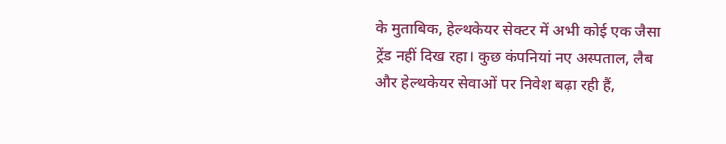के मुताबिक, हेल्थकेयर सेक्टर में अभी कोई एक जैसा ट्रेंड नहीं दिख रहा। कुछ कंपनियां नए अस्पताल, लैब और हेल्थकेयर सेवाओं पर निवेश बढ़ा रही हैं,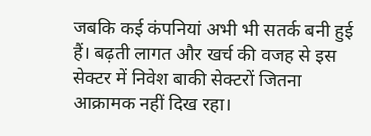जबकि कई कंपनियां अभी भी सतर्क बनी हुई हैं। बढ़ती लागत और खर्च की वजह से इस सेक्टर में निवेश बाकी सेक्टरों जितना आक्रामक नहीं दिख रहा।